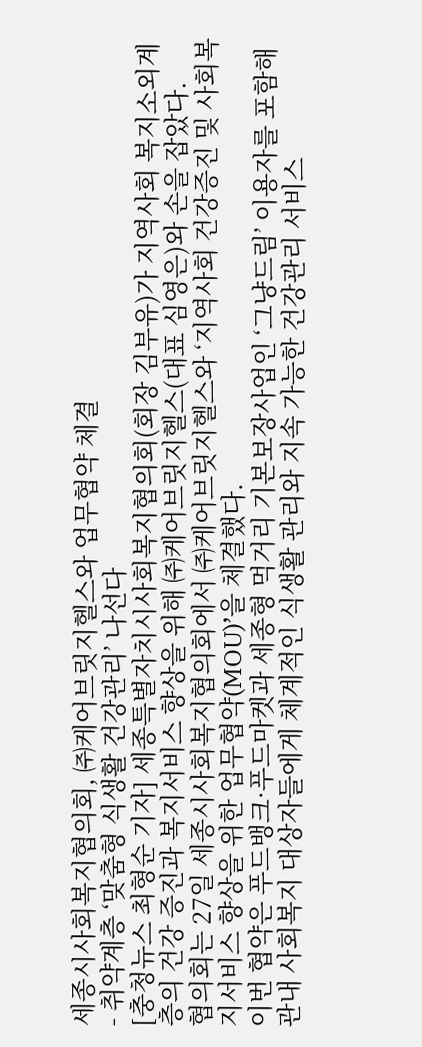세종시사회복지협의회, ㈜케어브릿지헬스와 업무협약 체결
- 취약계층 ‘맞춤형 식생활 건강관리’ 나선다
[충청뉴스 최형순 기자] 세종특별자치시사회복지협의회(회장 김부유)가 지역사회 복지소외계층의 건강 증진과 복지서비스 향상을 위해 ㈜케어브릿지헬스(대표 심영은)와 손을 잡았다.
협의회는 27일 세종시사회복지협의회에서 ㈜케어브릿지헬스와 ‘지역사회 건강증진 및 사회복지서비스 향상을 위한 업무협약(MOU)’을 체결했다.
이번 협약은 푸드뱅크·푸드마켓과 세종형 먹거리 기본보장사업인 ‘그냥드림’ 이용자를 포함해 관내 사회복지 대상자들에게 체계적인 식생활 관리와 지속 가능한 건강관리 서비스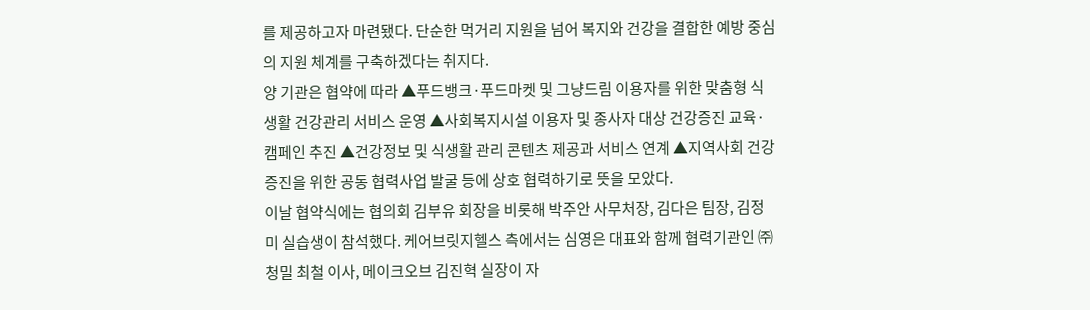를 제공하고자 마련됐다. 단순한 먹거리 지원을 넘어 복지와 건강을 결합한 예방 중심의 지원 체계를 구축하겠다는 취지다.
양 기관은 협약에 따라 ▲푸드뱅크·푸드마켓 및 그냥드림 이용자를 위한 맞춤형 식생활 건강관리 서비스 운영 ▲사회복지시설 이용자 및 종사자 대상 건강증진 교육·캠페인 추진 ▲건강정보 및 식생활 관리 콘텐츠 제공과 서비스 연계 ▲지역사회 건강증진을 위한 공동 협력사업 발굴 등에 상호 협력하기로 뜻을 모았다.
이날 협약식에는 협의회 김부유 회장을 비롯해 박주안 사무처장, 김다은 팀장, 김정미 실습생이 참석했다. 케어브릿지헬스 측에서는 심영은 대표와 함께 협력기관인 ㈜청밀 최철 이사, 메이크오브 김진혁 실장이 자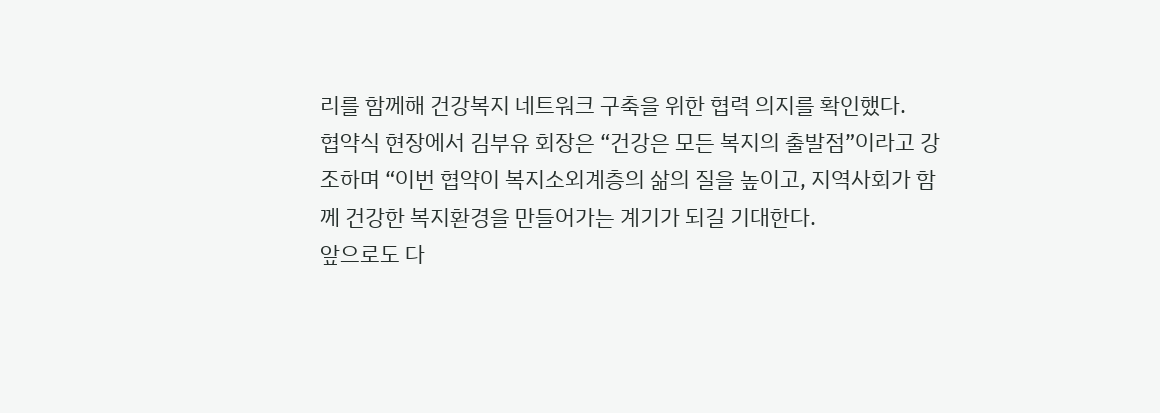리를 함께해 건강복지 네트워크 구축을 위한 협력 의지를 확인했다.
협약식 현장에서 김부유 회장은 “건강은 모든 복지의 출발점”이라고 강조하며 “이번 협약이 복지소외계층의 삶의 질을 높이고, 지역사회가 함께 건강한 복지환경을 만들어가는 계기가 되길 기대한다.
앞으로도 다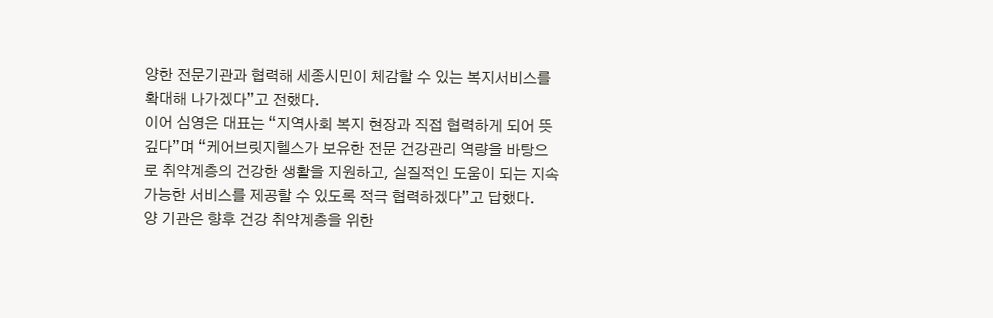양한 전문기관과 협력해 세종시민이 체감할 수 있는 복지서비스를 확대해 나가겠다”고 전했다.
이어 심영은 대표는 “지역사회 복지 현장과 직접 협력하게 되어 뜻깊다”며 “케어브릿지헬스가 보유한 전문 건강관리 역량을 바탕으로 취약계층의 건강한 생활을 지원하고, 실질적인 도움이 되는 지속 가능한 서비스를 제공할 수 있도록 적극 협력하겠다”고 답했다.
양 기관은 향후 건강 취약계층을 위한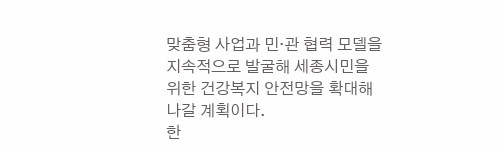맞춤형 사업과 민·관 협력 모델을 지속적으로 발굴해 세종시민을 위한 건강복지 안전망을 확대해 나갈 계획이다.
한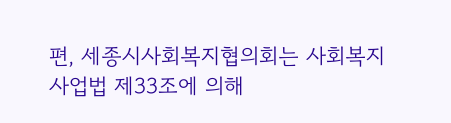편, 세종시사회복지협의회는 사회복지사업법 제33조에 의해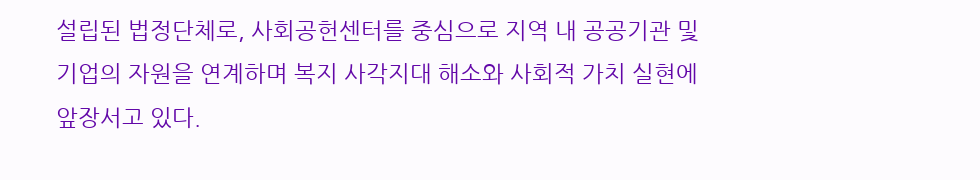설립된 법정단체로, 사회공헌센터를 중심으로 지역 내 공공기관 및 기업의 자원을 연계하며 복지 사각지대 해소와 사회적 가치 실현에 앞장서고 있다.